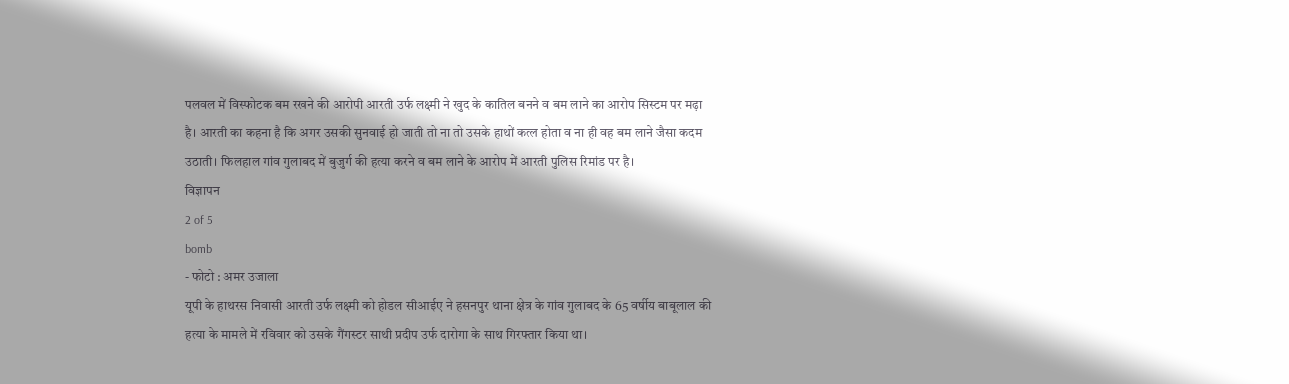पलवल में विस्फोटक बम रखने की आरोपी आरती उर्फ लक्ष्मी ने खुद के कातिल बनने व बम लाने का आरोप सिस्टम पर मढ़ा है। आरती का कहना है कि अगर उसकी सुनवाई हो जाती तो ना तो उसके हाथों कत्ल होता व ना ही वह बम लाने जैसा कदम उठाती। फिलहाल गांव गुलाबद में बुजुर्ग की हत्या करने व बम लाने के आरोप में आरती पुलिस रिमांड पर है।
विज्ञापन
2 of 5
bomb
- फोटो : अमर उजाला
यूपी के हाथरस निवासी आरती उर्फ लक्ष्मी को होडल सीआईए ने हसनपुर थाना क्षेत्र के गांव गुलाबद के 65 वर्षीय बाबूलाल की हत्या के मामले में रविवार को उसके गैंगस्टर साथी प्रदीप उर्फ दारोगा के साथ गिरफ्तार किया था।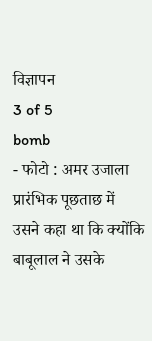विज्ञापन
3 of 5
bomb
- फोटो : अमर उजाला
प्रारंभिक पूछताछ में उसने कहा था कि क्योंकि बाबूलाल ने उसके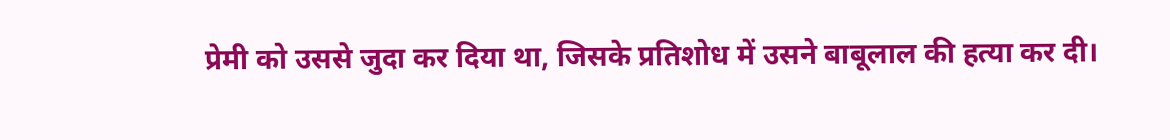प्रेमी को उससे जुदा कर दिया था, जिसके प्रतिशोध में उसने बाबूलाल की हत्या कर दी।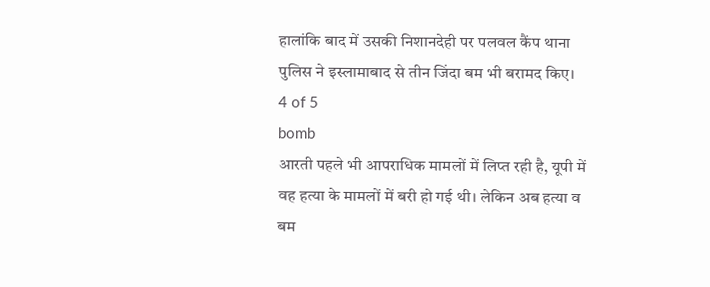हालांकि बाद में उसकी निशानदेही पर पलवल कैंप थाना पुलिस ने इस्लामाबाद से तीन जिंदा बम भी बरामद किए।
4 of 5
bomb
आरती पहले भी आपराधिक मामलों में लिप्त रही है, यूपी में वह हत्या के मामलों में बरी हो गई थी। लेकिन अब हत्या व बम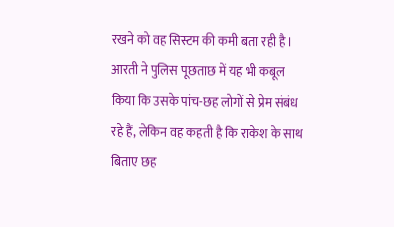रखने को वह सिस्टम की कमी बता रही है। आरती ने पुलिस पूछताछ में यह भी कबूल किया कि उसके पांच-छह लोगों से प्रेम संबंध रहे हैं, लेकिन वह कहती है कि राकेश के साथ बिताए छह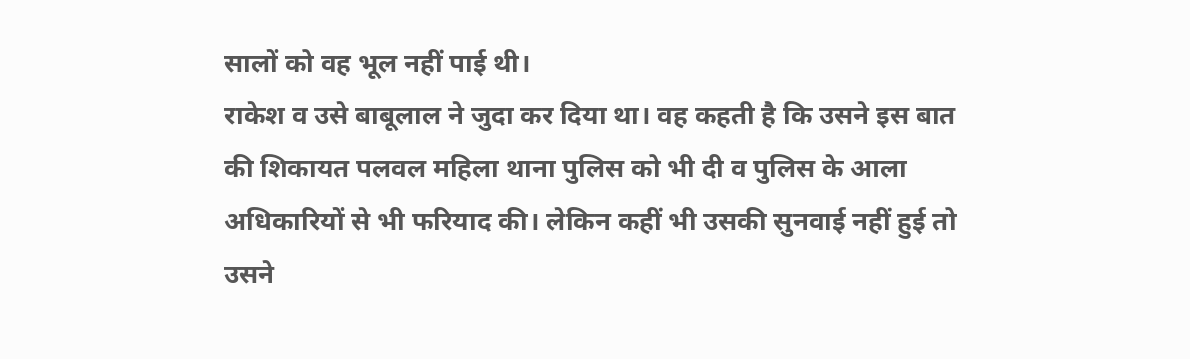सालों को वह भूल नहीं पाई थी।
राकेश व उसे बाबूलाल ने जुदा कर दिया था। वह कहती है कि उसने इस बात की शिकायत पलवल महिला थाना पुलिस को भी दी व पुलिस के आला अधिकारियों से भी फरियाद की। लेकिन कहीं भी उसकी सुनवाई नहीं हुई तो उसने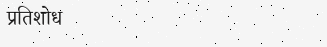प्रतिशोध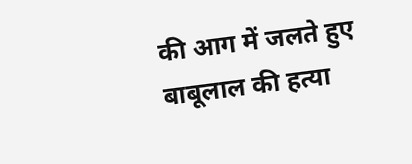की आग में जलते हुए बाबूलाल की हत्या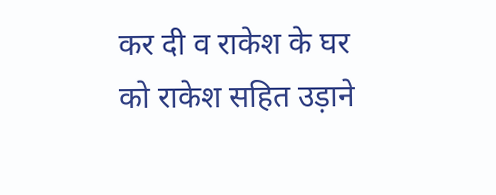कर दी व राकेश के घर को राकेश सहित उड़ाने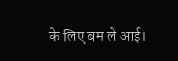के लिए बम ले आई।